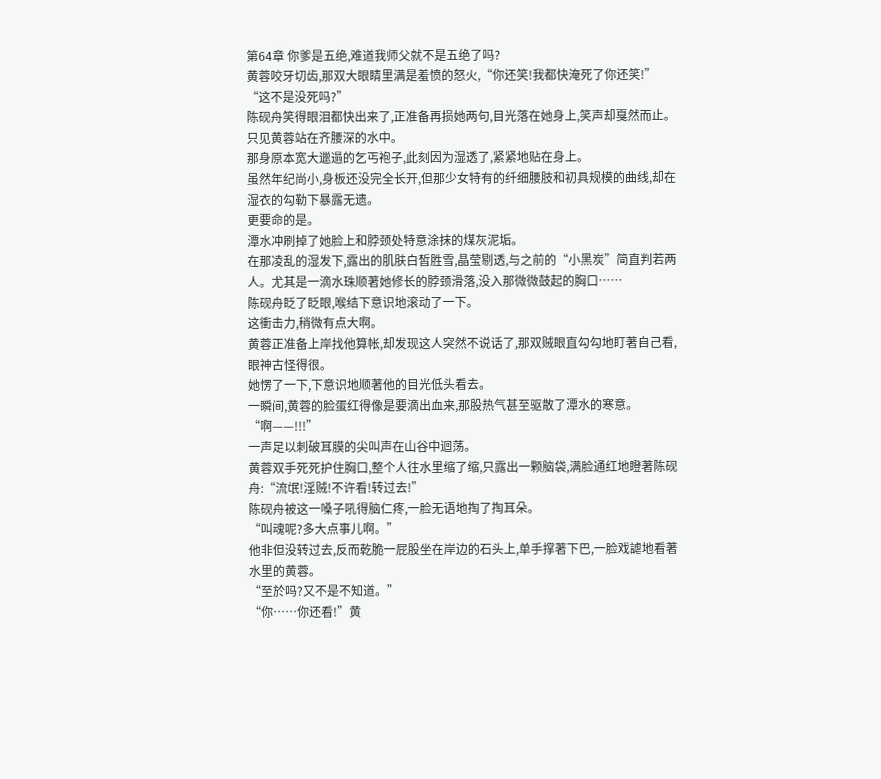第64章 你爹是五绝,难道我师父就不是五绝了吗?
黄蓉咬牙切齿,那双大眼睛里满是羞愤的怒火,“你还笑!我都快淹死了你还笑!”
“这不是没死吗?”
陈砚舟笑得眼泪都快出来了,正准备再损她两句,目光落在她身上,笑声却戛然而止。
只见黄蓉站在齐腰深的水中。
那身原本宽大邋遢的乞丐袍子,此刻因为湿透了,紧紧地贴在身上。
虽然年纪尚小,身板还没完全长开,但那少女特有的纤细腰肢和初具规模的曲线,却在湿衣的勾勒下暴露无遗。
更要命的是。
潭水冲刷掉了她脸上和脖颈处特意涂抹的煤灰泥垢。
在那凌乱的湿发下,露出的肌肤白皙胜雪,晶莹剔透,与之前的“小黑炭”简直判若两人。尤其是一滴水珠顺著她修长的脖颈滑落,没入那微微鼓起的胸口……
陈砚舟眨了眨眼,喉结下意识地滚动了一下。
这衝击力,稍微有点大啊。
黄蓉正准备上岸找他算帐,却发现这人突然不说话了,那双贼眼直勾勾地盯著自己看,眼神古怪得很。
她愣了一下,下意识地顺著他的目光低头看去。
一瞬间,黄蓉的脸蛋红得像是要滴出血来,那股热气甚至驱散了潭水的寒意。
“啊——!!!”
一声足以刺破耳膜的尖叫声在山谷中迴荡。
黄蓉双手死死护住胸口,整个人往水里缩了缩,只露出一颗脑袋,满脸通红地瞪著陈砚舟:“流氓!淫贼!不许看!转过去!”
陈砚舟被这一嗓子吼得脑仁疼,一脸无语地掏了掏耳朵。
“叫魂呢?多大点事儿啊。”
他非但没转过去,反而乾脆一屁股坐在岸边的石头上,单手撑著下巴,一脸戏謔地看著水里的黄蓉。
“至於吗?又不是不知道。”
“你……你还看!”黄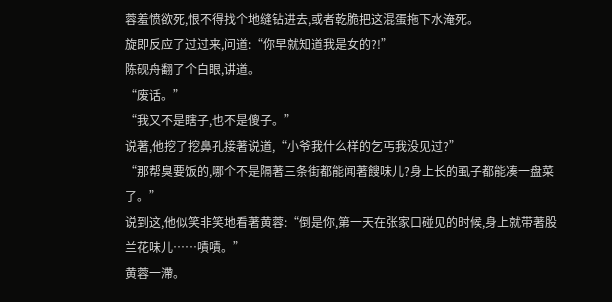蓉羞愤欲死,恨不得找个地缝钻进去,或者乾脆把这混蛋拖下水淹死。
旋即反应了过过来,问道:“你早就知道我是女的?!”
陈砚舟翻了个白眼,讲道。
“废话。”
“我又不是瞎子,也不是傻子。”
说著,他挖了挖鼻孔接著说道,“小爷我什么样的乞丐我没见过?”
“那帮臭要饭的,哪个不是隔著三条街都能闻著餿味儿?身上长的虱子都能凑一盘菜了。”
说到这,他似笑非笑地看著黄蓉:“倒是你,第一天在张家口碰见的时候,身上就带著股兰花味儿……嘖嘖。”
黄蓉一滯。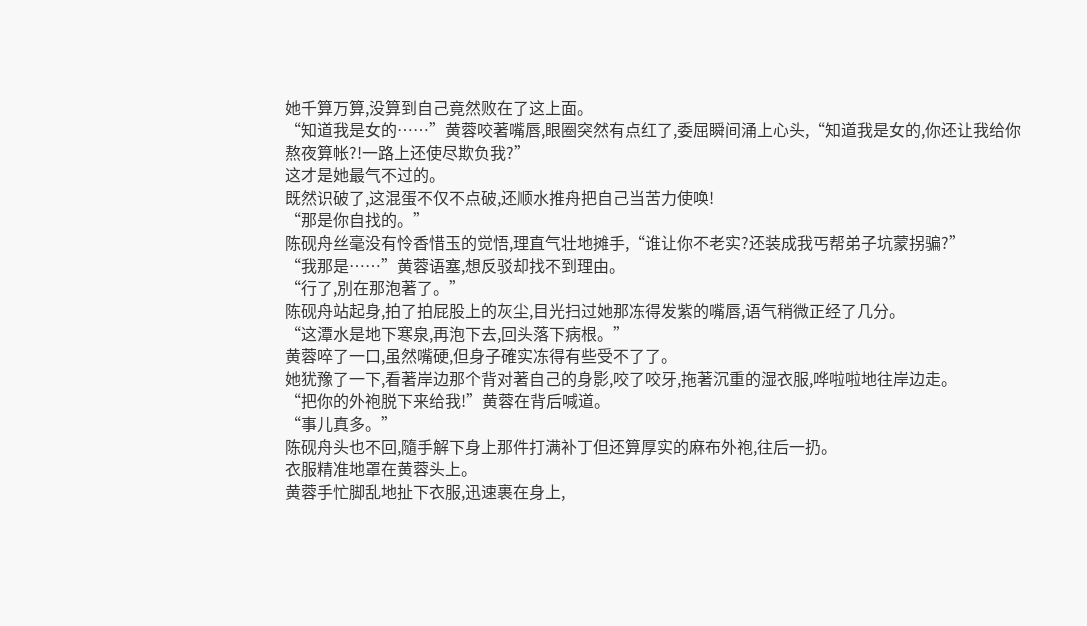她千算万算,没算到自己竟然败在了这上面。
“知道我是女的……”黄蓉咬著嘴唇,眼圈突然有点红了,委屈瞬间涌上心头,“知道我是女的,你还让我给你熬夜算帐?!一路上还使尽欺负我?”
这才是她最气不过的。
既然识破了,这混蛋不仅不点破,还顺水推舟把自己当苦力使唤!
“那是你自找的。”
陈砚舟丝毫没有怜香惜玉的觉悟,理直气壮地摊手,“谁让你不老实?还装成我丐帮弟子坑蒙拐骗?”
“我那是……”黄蓉语塞,想反驳却找不到理由。
“行了,別在那泡著了。”
陈砚舟站起身,拍了拍屁股上的灰尘,目光扫过她那冻得发紫的嘴唇,语气稍微正经了几分。
“这潭水是地下寒泉,再泡下去,回头落下病根。”
黄蓉啐了一口,虽然嘴硬,但身子確实冻得有些受不了了。
她犹豫了一下,看著岸边那个背对著自己的身影,咬了咬牙,拖著沉重的湿衣服,哗啦啦地往岸边走。
“把你的外袍脱下来给我!”黄蓉在背后喊道。
“事儿真多。”
陈砚舟头也不回,隨手解下身上那件打满补丁但还算厚实的麻布外袍,往后一扔。
衣服精准地罩在黄蓉头上。
黄蓉手忙脚乱地扯下衣服,迅速裹在身上,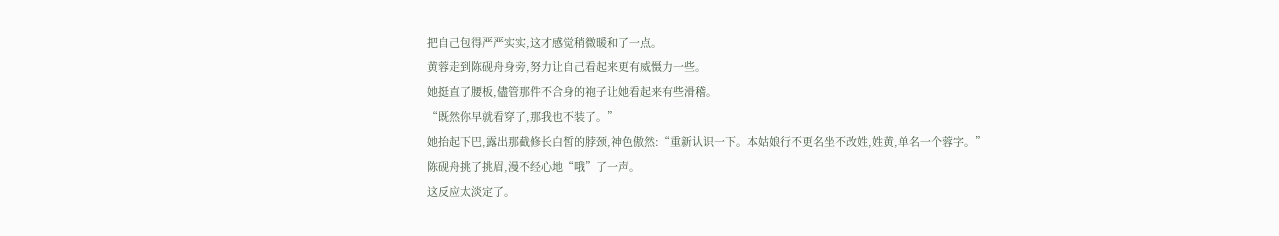把自己包得严严实实,这才感觉稍微暖和了一点。
黄蓉走到陈砚舟身旁,努力让自己看起来更有威慑力一些。
她挺直了腰板,儘管那件不合身的袍子让她看起来有些滑稽。
“既然你早就看穿了,那我也不装了。”
她抬起下巴,露出那截修长白皙的脖颈,神色傲然:“重新认识一下。本姑娘行不更名坐不改姓,姓黄,单名一个蓉字。”
陈砚舟挑了挑眉,漫不经心地“哦”了一声。
这反应太淡定了。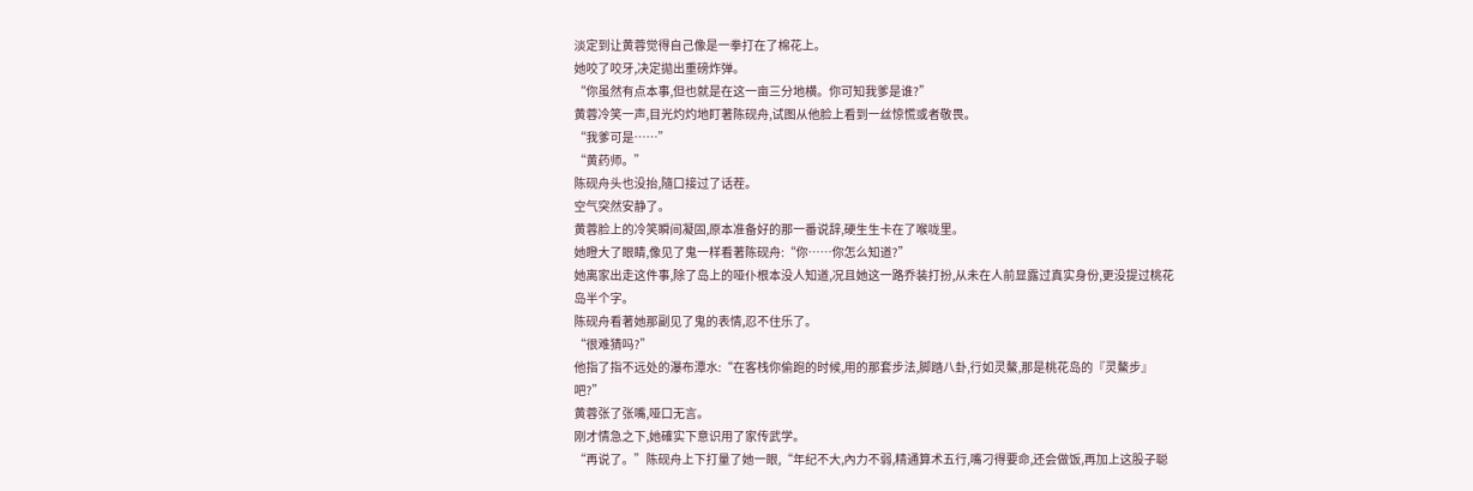淡定到让黄蓉觉得自己像是一拳打在了棉花上。
她咬了咬牙,决定拋出重磅炸弹。
“你虽然有点本事,但也就是在这一亩三分地横。你可知我爹是谁?”
黄蓉冷笑一声,目光灼灼地盯著陈砚舟,试图从他脸上看到一丝惊慌或者敬畏。
“我爹可是……”
“黄药师。”
陈砚舟头也没抬,隨口接过了话茬。
空气突然安静了。
黄蓉脸上的冷笑瞬间凝固,原本准备好的那一番说辞,硬生生卡在了喉咙里。
她瞪大了眼睛,像见了鬼一样看著陈砚舟:“你……你怎么知道?”
她离家出走这件事,除了岛上的哑仆根本没人知道,况且她这一路乔装打扮,从未在人前显露过真实身份,更没提过桃花岛半个字。
陈砚舟看著她那副见了鬼的表情,忍不住乐了。
“很难猜吗?”
他指了指不远处的瀑布潭水:“在客栈你偷跑的时候,用的那套步法,脚踏八卦,行如灵鰲,那是桃花岛的『灵鰲步』吧?”
黄蓉张了张嘴,哑口无言。
刚才情急之下,她確实下意识用了家传武学。
“再说了。”陈砚舟上下打量了她一眼,“年纪不大,內力不弱,精通算术五行,嘴刁得要命,还会做饭,再加上这股子聪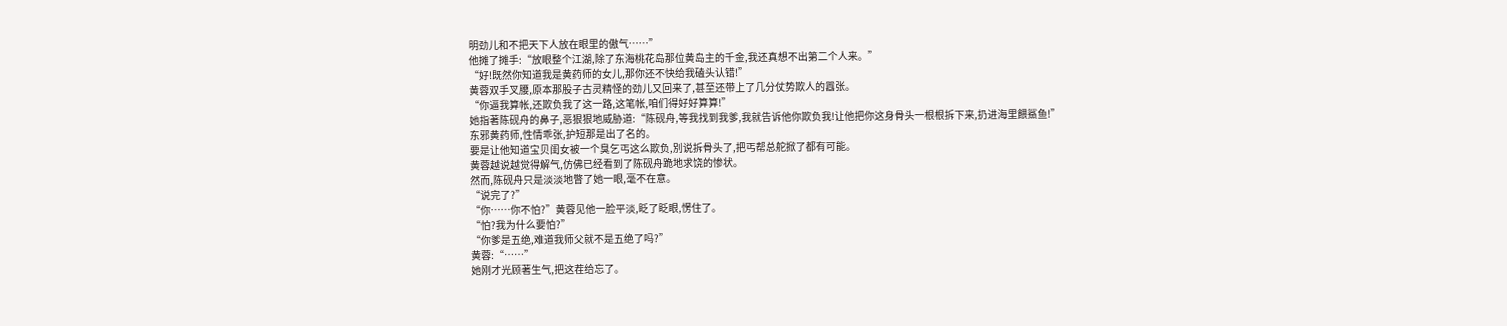明劲儿和不把天下人放在眼里的傲气……”
他摊了摊手:“放眼整个江湖,除了东海桃花岛那位黄岛主的千金,我还真想不出第二个人来。”
“好!既然你知道我是黄药师的女儿,那你还不快给我磕头认错!”
黄蓉双手叉腰,原本那股子古灵精怪的劲儿又回来了,甚至还带上了几分仗势欺人的囂张。
“你逼我算帐,还欺负我了这一路,这笔帐,咱们得好好算算!”
她指著陈砚舟的鼻子,恶狠狠地威胁道:“陈砚舟,等我找到我爹,我就告诉他你欺负我!让他把你这身骨头一根根拆下来,扔进海里餵鯊鱼!”
东邪黄药师,性情乖张,护短那是出了名的。
要是让他知道宝贝闺女被一个臭乞丐这么欺负,別说拆骨头了,把丐帮总舵掀了都有可能。
黄蓉越说越觉得解气,仿佛已经看到了陈砚舟跪地求饶的惨状。
然而,陈砚舟只是淡淡地瞥了她一眼,毫不在意。
“说完了?”
“你……你不怕?”黄蓉见他一脸平淡,眨了眨眼,愣住了。
“怕?我为什么要怕?”
“你爹是五绝,难道我师父就不是五绝了吗?”
黄蓉:“……”
她刚才光顾著生气,把这茬给忘了。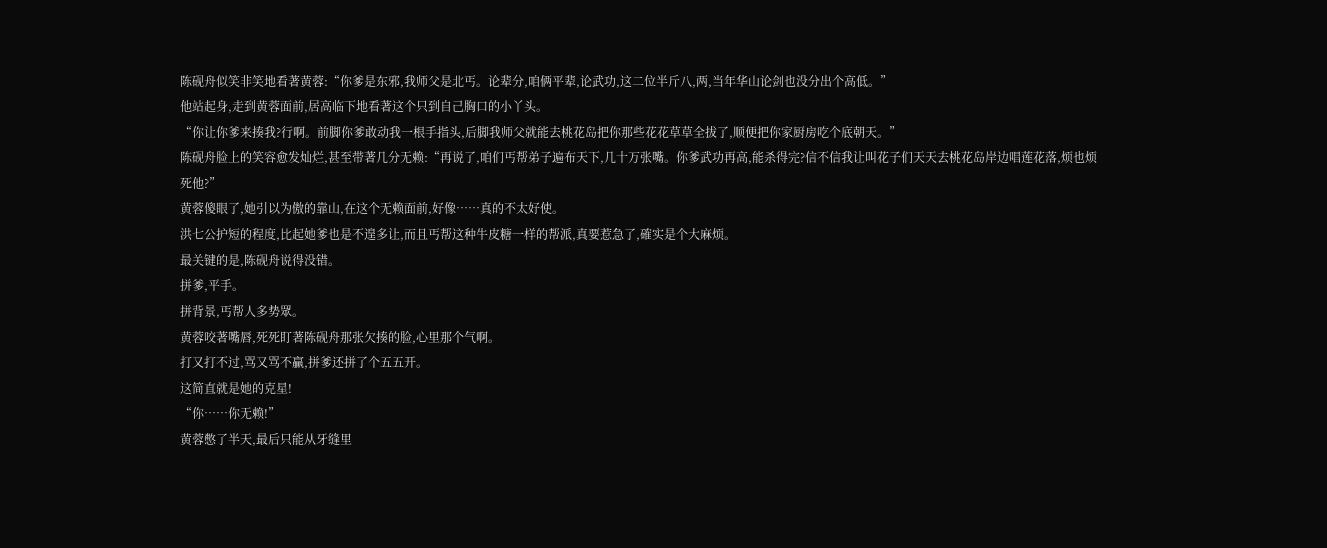陈砚舟似笑非笑地看著黄蓉:“你爹是东邪,我师父是北丐。论辈分,咱俩平辈,论武功,这二位半斤八,两,当年华山论剑也没分出个高低。”
他站起身,走到黄蓉面前,居高临下地看著这个只到自己胸口的小丫头。
“你让你爹来揍我?行啊。前脚你爹敢动我一根手指头,后脚我师父就能去桃花岛把你那些花花草草全拔了,顺便把你家厨房吃个底朝天。”
陈砚舟脸上的笑容愈发灿烂,甚至带著几分无赖:“再说了,咱们丐帮弟子遍布天下,几十万张嘴。你爹武功再高,能杀得完?信不信我让叫花子们天天去桃花岛岸边唱莲花落,烦也烦死他?”
黄蓉傻眼了,她引以为傲的靠山,在这个无赖面前,好像……真的不太好使。
洪七公护短的程度,比起她爹也是不遑多让,而且丐帮这种牛皮糖一样的帮派,真要惹急了,確实是个大麻烦。
最关键的是,陈砚舟说得没错。
拼爹,平手。
拼背景,丐帮人多势眾。
黄蓉咬著嘴唇,死死盯著陈砚舟那张欠揍的脸,心里那个气啊。
打又打不过,骂又骂不贏,拼爹还拼了个五五开。
这简直就是她的克星!
“你……你无赖!”
黄蓉憋了半天,最后只能从牙缝里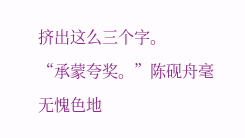挤出这么三个字。
“承蒙夸奖。”陈砚舟毫无愧色地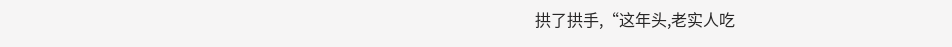拱了拱手,“这年头,老实人吃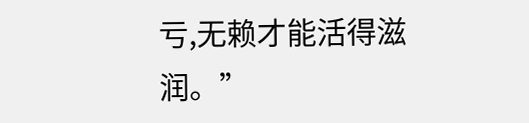亏,无赖才能活得滋润。”